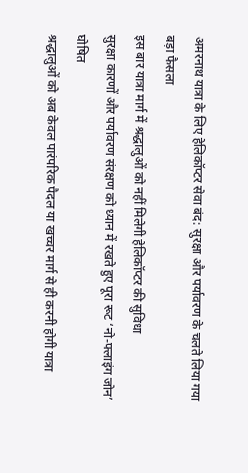अमरनाथ यात्रा के लिए हेलिकॉप्टर सेवा बंद: सुरक्षा और पर्यावरण के चलते लिया गया बड़ा फैसला
इस बार यात्रा मार्ग में श्रद्धालुओं को नहीं मिलेगी हेलिकॉप्टर की सुविधा
सुरक्षा कारणों और पर्यावरण संरक्षण को ध्यान में रखते हुए पूरा रूट ‘नो-फ्लाइंग जोन’ घोषित
श्रद्धालुओं को अब केवल पारंपरिक पैदल या खच्चर मार्ग से ही करनी होगी यात्रा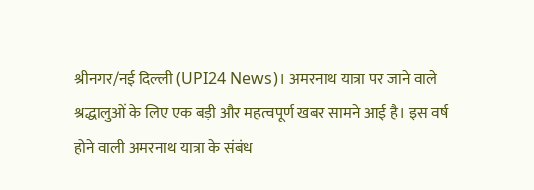श्रीनगर/नई दिल्ली (UPI24 News)। अमरनाथ यात्रा पर जाने वाले श्रद्धालुओं के लिए एक बड़ी और महत्वपूर्ण खबर सामने आई है। इस वर्ष होने वाली अमरनाथ यात्रा के संबंध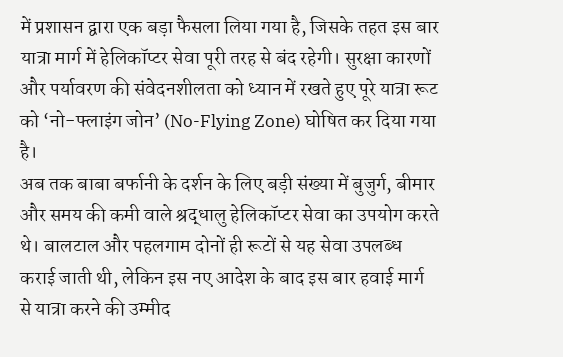में प्रशासन द्वारा एक बड़ा फैसला लिया गया है, जिसके तहत इस बार यात्रा मार्ग में हेलिकॉप्टर सेवा पूरी तरह से बंद रहेगी। सुरक्षा कारणों और पर्यावरण की संवेदनशीलता को ध्यान में रखते हुए पूरे यात्रा रूट को ‘नो-फ्लाइंग जोन’ (No-Flying Zone) घोषित कर दिया गया है।
अब तक बाबा बर्फानी के दर्शन के लिए बड़ी संख्या में बुजुर्ग, बीमार और समय की कमी वाले श्रद्धालु हेलिकॉप्टर सेवा का उपयोग करते थे। बालटाल और पहलगाम दोनों ही रूटों से यह सेवा उपलब्ध कराई जाती थी, लेकिन इस नए आदेश के बाद इस बार हवाई मार्ग से यात्रा करने की उम्मीद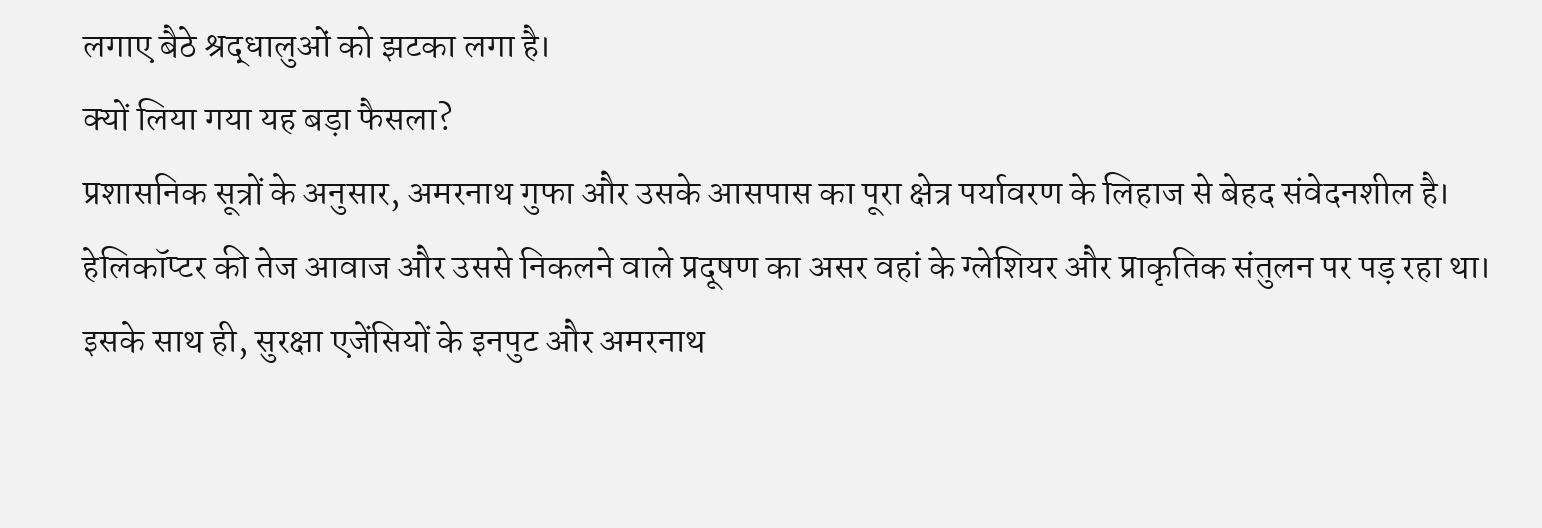लगाए बैठे श्रद्धालुओं को झटका लगा है।
क्यों लिया गया यह बड़ा फैसला?
प्रशासनिक सूत्रों के अनुसार, अमरनाथ गुफा और उसके आसपास का पूरा क्षेत्र पर्यावरण के लिहाज से बेहद संवेदनशील है। हेलिकॉप्टर की तेज आवाज और उससे निकलने वाले प्रदूषण का असर वहां के ग्लेशियर और प्राकृतिक संतुलन पर पड़ रहा था। इसके साथ ही, सुरक्षा एजेंसियों के इनपुट और अमरनाथ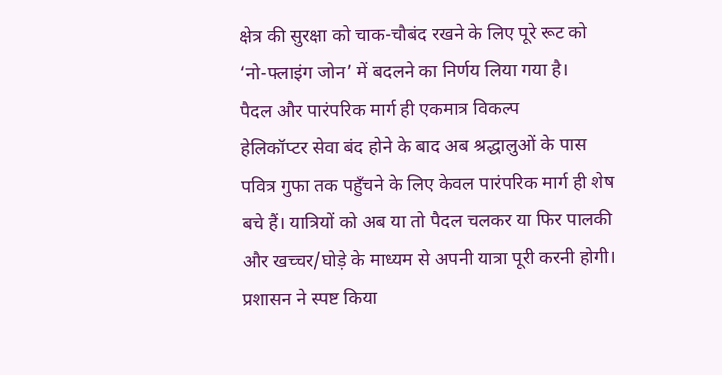क्षेत्र की सुरक्षा को चाक-चौबंद रखने के लिए पूरे रूट को ‘नो-फ्लाइंग जोन’ में बदलने का निर्णय लिया गया है।
पैदल और पारंपरिक मार्ग ही एकमात्र विकल्प
हेलिकॉप्टर सेवा बंद होने के बाद अब श्रद्धालुओं के पास पवित्र गुफा तक पहुँचने के लिए केवल पारंपरिक मार्ग ही शेष बचे हैं। यात्रियों को अब या तो पैदल चलकर या फिर पालकी और खच्चर/घोड़े के माध्यम से अपनी यात्रा पूरी करनी होगी।
प्रशासन ने स्पष्ट किया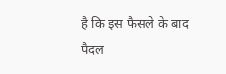है कि इस फैसले के बाद पैदल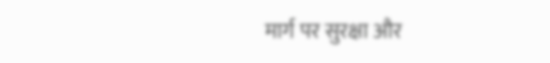मार्ग पर सुरक्षा और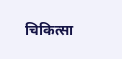चिकित्सा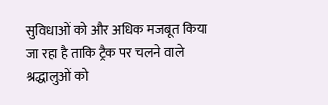सुविधाओं को और अधिक मजबूत किया जा रहा है ताकि ट्रैक पर चलने वाले श्रद्धालुओं को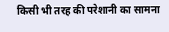किसी भी तरह की परेशानी का सामना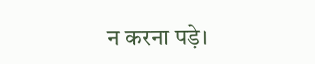न करना पड़े।